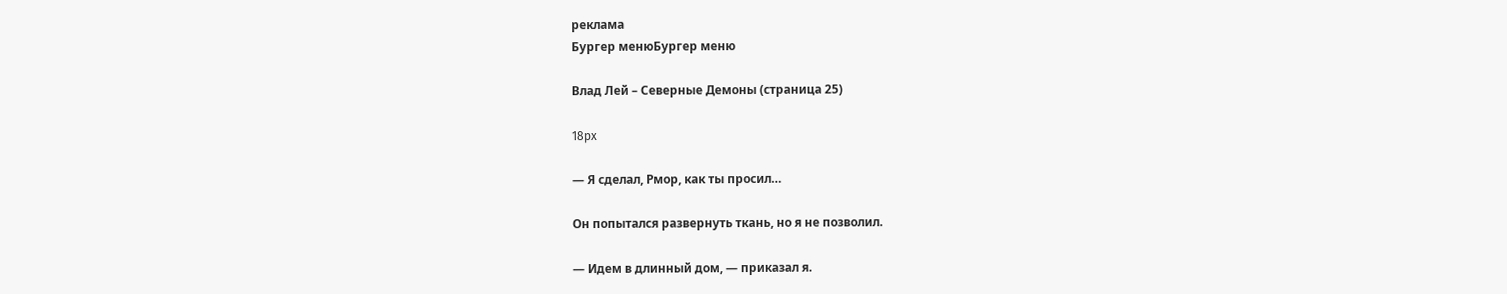реклама
Бургер менюБургер меню

Влад Лей – Северные Демоны (страница 25)

18px

— Я сделал, Рмор, как ты просил…

Он попытался развернуть ткань, но я не позволил.

— Идем в длинный дом, — приказал я.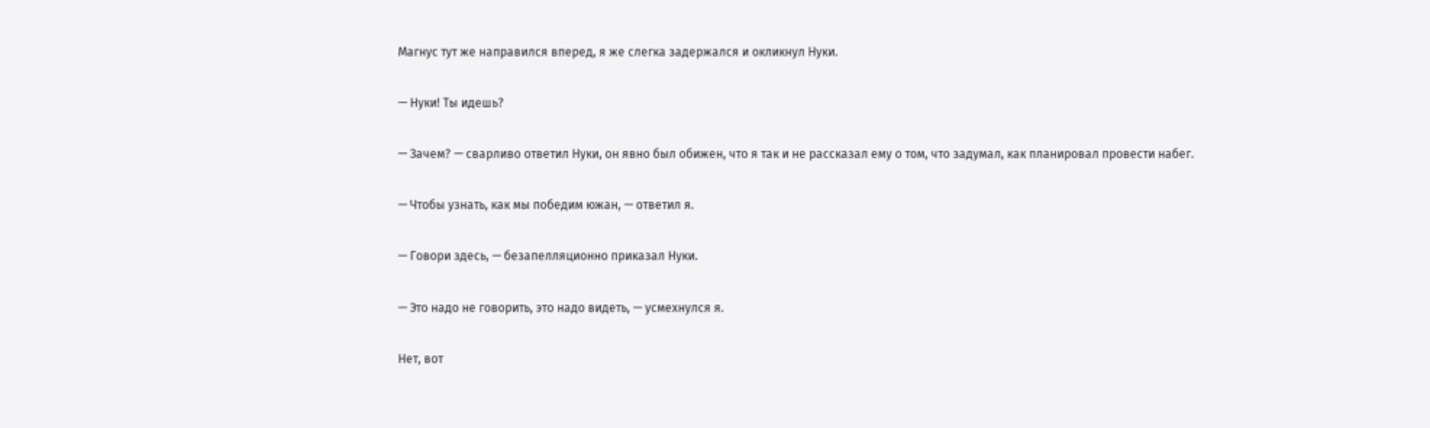Магнус тут же направился вперед, я же слегка задержался и окликнул Нуки.

— Нуки! Ты идешь?

— Зачем? — сварливо ответил Нуки, он явно был обижен, что я так и не рассказал ему о том, что задумал, как планировал провести набег.

— Чтобы узнать, как мы победим южан, — ответил я.

— Говори здесь, — безапелляционно приказал Нуки.

— Это надо не говорить, это надо видеть, — усмехнулся я.

Нет, вот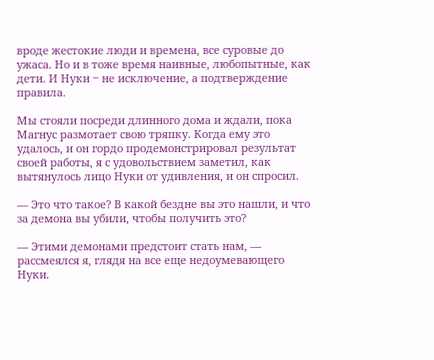вроде жестокие люди и времена, все суровые до ужаса. Но и в тоже время наивные, любопытные, как дети. И Нуки ‒ не исключение, а подтверждение правила.

Мы стояли посреди длинного дома и ждали, пока Магнус размотает свою тряпку. Когда ему это удалось, и он гордо продемонстрировал результат своей работы, я с удовольствием заметил, как вытянулось лицо Нуки от удивления, и он спросил.

— Это что такое? В какой бездне вы это нашли, и что за демона вы убили, чтобы получить это?

— Этими демонами предстоит стать нам, — рассмеялся я, глядя на все еще недоумевающего Нуки.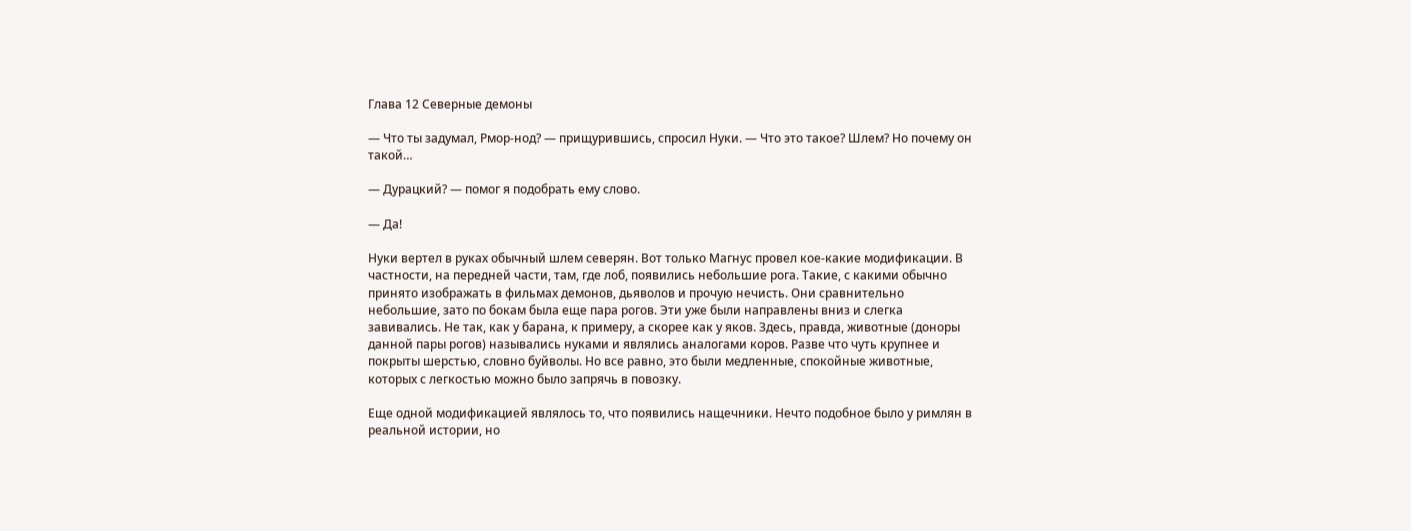Глава 12 Северные демоны

— Что ты задумал, Рмор-нод? — прищурившись, спросил Нуки. — Что это такое? Шлем? Но почему он такой…

— Дурацкий? — помог я подобрать ему слово.

— Да!

Нуки вертел в руках обычный шлем северян. Вот только Магнус провел кое-какие модификации. В частности, на передней части, там, где лоб, появились небольшие рога. Такие, с какими обычно принято изображать в фильмах демонов, дьяволов и прочую нечисть. Они сравнительно небольшие, зато по бокам была еще пара рогов. Эти уже были направлены вниз и слегка завивались. Не так, как у барана, к примеру, а скорее как у яков. Здесь, правда, животные (доноры данной пары рогов) назывались нуками и являлись аналогами коров. Разве что чуть крупнее и покрыты шерстью, словно буйволы. Но все равно, это были медленные, спокойные животные, которых с легкостью можно было запрячь в повозку.

Еще одной модификацией являлось то, что появились нащечники. Нечто подобное было у римлян в реальной истории, но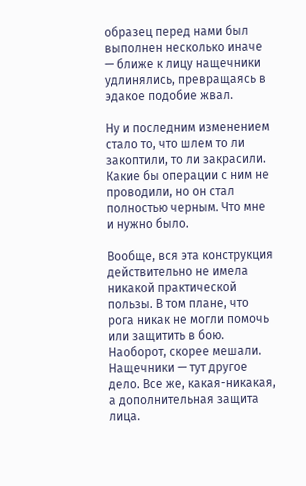образец перед нами был выполнен несколько иначе — ближе к лицу нащечники удлинялись, превращаясь в эдакое подобие жвал.

Ну и последним изменением стало то, что шлем то ли закоптили, то ли закрасили. Какие бы операции с ним не проводили, но он стал полностью черным. Что мне и нужно было.

Вообще, вся эта конструкция действительно не имела никакой практической пользы. В том плане, что рога никак не могли помочь или защитить в бою. Наоборот, скорее мешали. Нащечники — тут другое дело. Все же, какая-никакая, а дополнительная защита лица.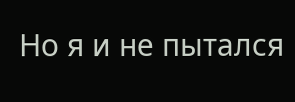Но я и не пытался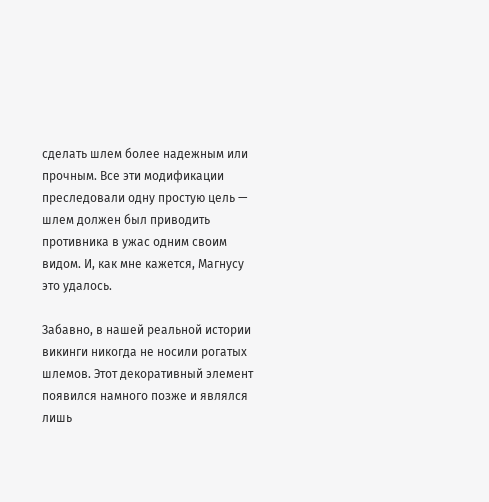сделать шлем более надежным или прочным. Все эти модификации преследовали одну простую цель — шлем должен был приводить противника в ужас одним своим видом. И, как мне кажется, Магнусу это удалось.

Забавно, в нашей реальной истории викинги никогда не носили рогатых шлемов. Этот декоративный элемент появился намного позже и являлся лишь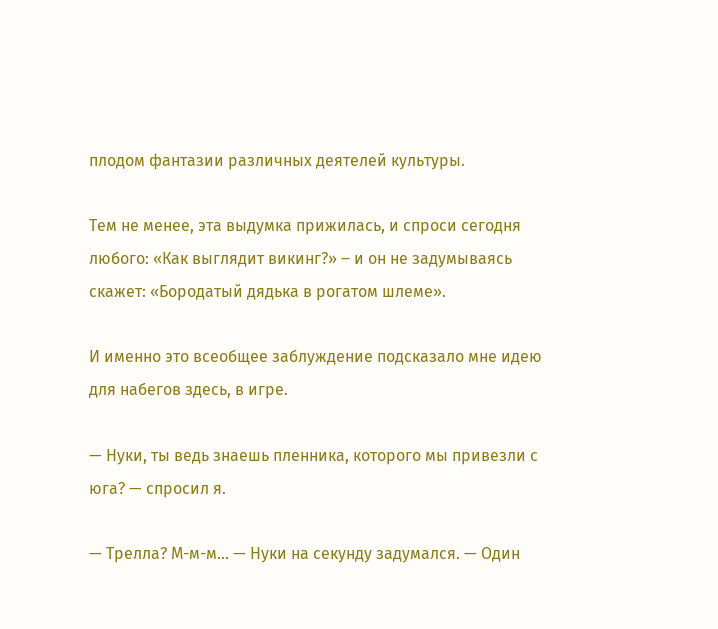плодом фантазии различных деятелей культуры.

Тем не менее, эта выдумка прижилась, и спроси сегодня любого: «Как выглядит викинг?» ‒ и он не задумываясь скажет: «Бородатый дядька в рогатом шлеме».

И именно это всеобщее заблуждение подсказало мне идею для набегов здесь, в игре.

— Нуки, ты ведь знаешь пленника, которого мы привезли с юга? — спросил я.

— Трелла? М-м-м… — Нуки на секунду задумался. — Один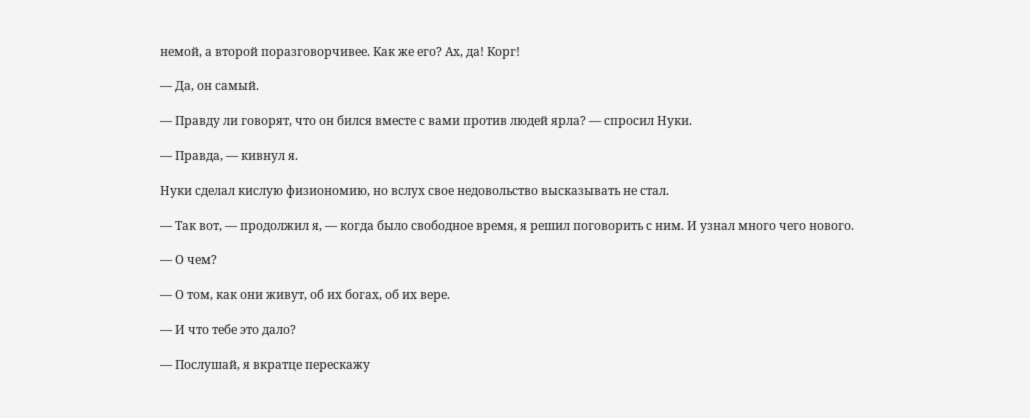немой, а второй поразговорчивее. Как же его? Ах, да! Корг!

— Да, он самый.

— Правду ли говорят, что он бился вместе с вами против людей ярла? — спросил Нуки.

— Правда, — кивнул я.

Нуки сделал кислую физиономию, но вслух свое недовольство высказывать не стал.

— Так вот, — продолжил я, — когда было свободное время, я решил поговорить с ним. И узнал много чего нового.

— О чем?

— О том, как они живут, об их богах, об их вере.

— И что тебе это дало?

— Послушай, я вкратце перескажу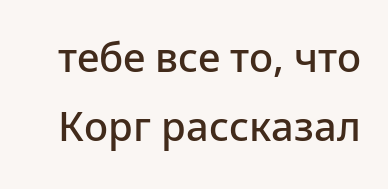тебе все то, что Корг рассказал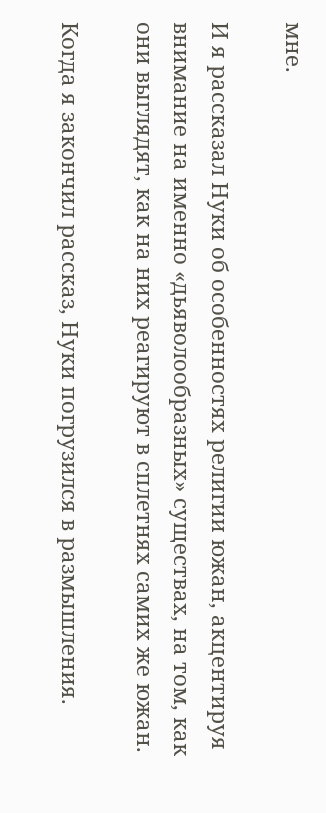мне.

И я рассказал Нуки об особенностях религии южан, акцентируя внимание на именно «дьяволообразных» существах, на том, как они выглядят, как на них реагируют в сплетнях самих же южан.

Когда я закончил рассказ, Нуки погрузился в размышления.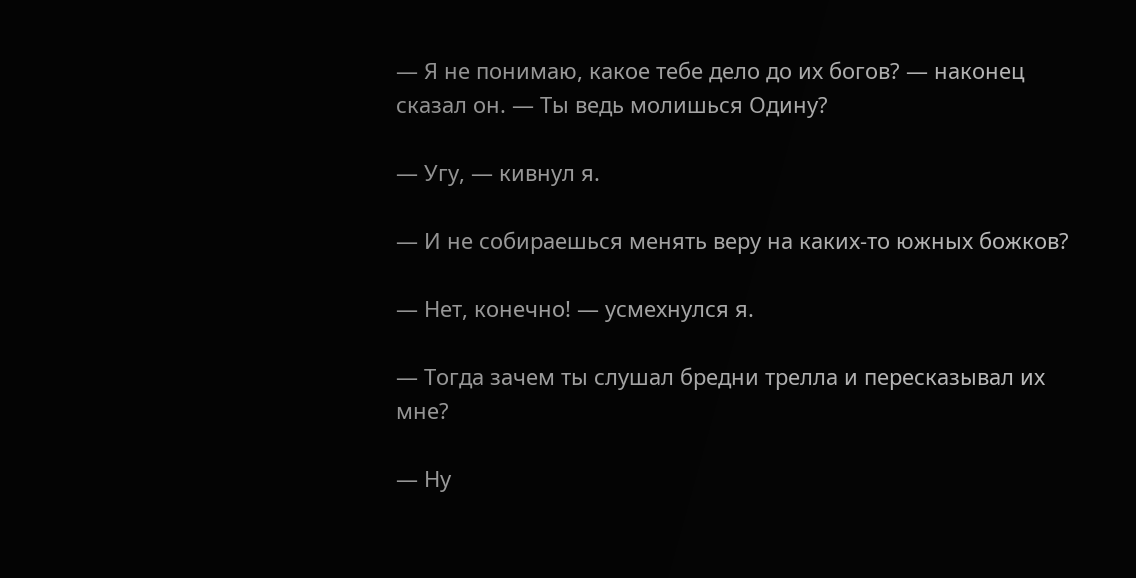— Я не понимаю, какое тебе дело до их богов? — наконец сказал он. — Ты ведь молишься Одину?

— Угу, — кивнул я.

— И не собираешься менять веру на каких-то южных божков?

— Нет, конечно! — усмехнулся я.

— Тогда зачем ты слушал бредни трелла и пересказывал их мне?

— Ну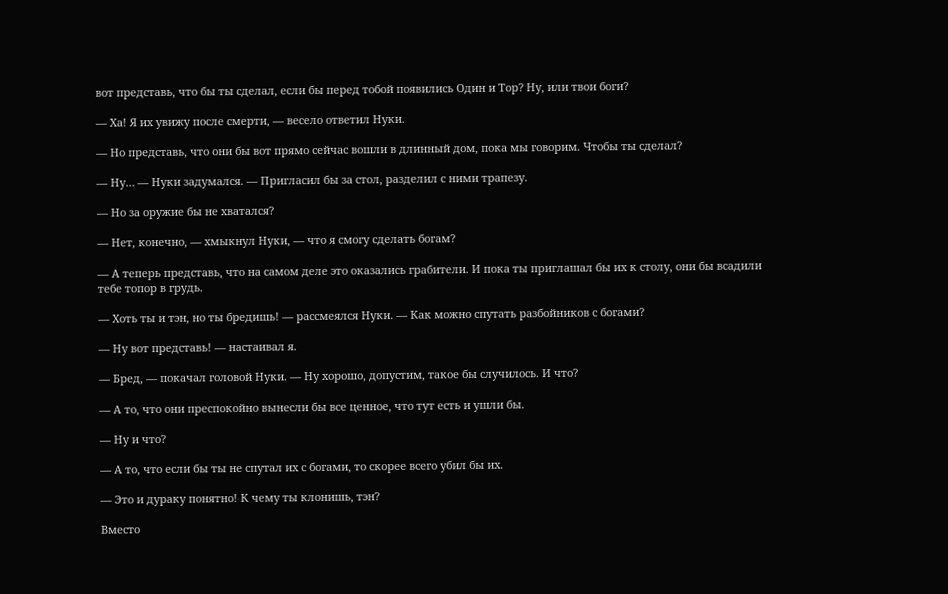вот представь, что бы ты сделал, если бы перед тобой появились Один и Тор? Ну, или твои боги?

— Ха! Я их увижу после смерти, — весело ответил Нуки.

— Но представь, что они бы вот прямо сейчас вошли в длинный дом, пока мы говорим. Чтобы ты сделал?

— Ну… — Нуки задумался. — Пригласил бы за стол, разделил с ними трапезу.

— Но за оружие бы не хватался?

— Нет, конечно, — хмыкнул Нуки, — что я смогу сделать богам?

— А теперь представь, что на самом деле это оказались грабители. И пока ты приглашал бы их к столу, они бы всадили тебе топор в грудь.

— Хоть ты и тэн, но ты бредишь! — рассмеялся Нуки. — Как можно спутать разбойников с богами?

— Ну вот представь! — настаивал я.

— Бред, — покачал головой Нуки. — Ну хорошо, допустим, такое бы случилось. И что?

— А то, что они преспокойно вынесли бы все ценное, что тут есть и ушли бы.

— Ну и что?

— А то, что если бы ты не спутал их с богами, то скорее всего убил бы их.

— Это и дураку понятно! К чему ты клонишь, тэн?

Вместо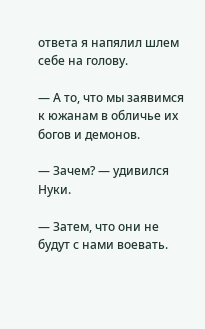ответа я напялил шлем себе на голову.

— А то, что мы заявимся к южанам в обличье их богов и демонов.

— Зачем? — удивился Нуки.

— Затем, что они не будут с нами воевать.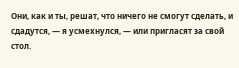Они, как и ты, решат, что ничего не смогут сделать, и сдадутся, — я усмехнулся, — или пригласят за свой стол.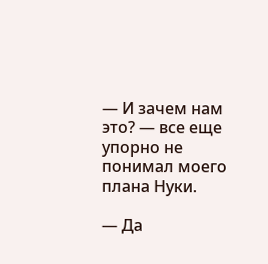— И зачем нам это? — все еще упорно не понимал моего плана Нуки.

— Да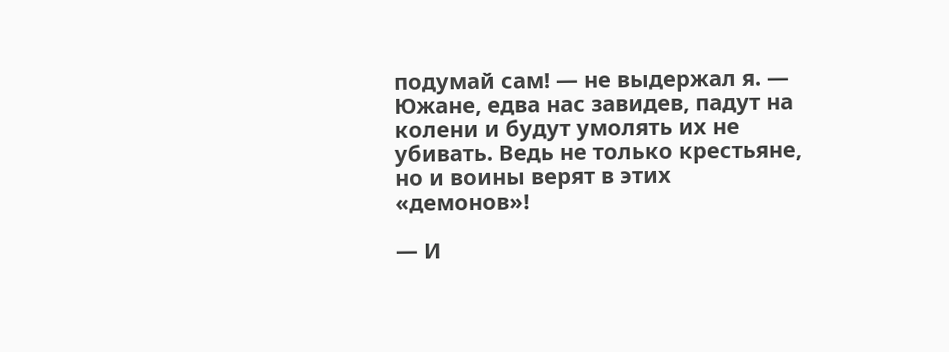подумай сам! — не выдержал я. — Южане, едва нас завидев, падут на колени и будут умолять их не убивать. Ведь не только крестьяне, но и воины верят в этих «демонов»!

— И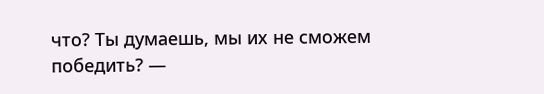что? Ты думаешь, мы их не сможем победить? —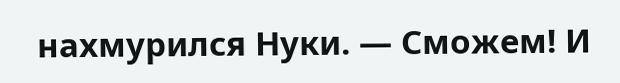нахмурился Нуки. — Сможем! И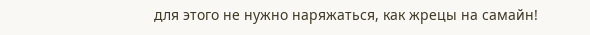для этого не нужно наряжаться, как жрецы на самайн!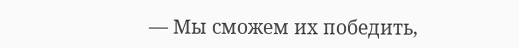— Мы сможем их победить,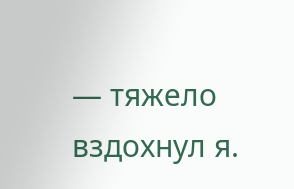— тяжело вздохнул я.